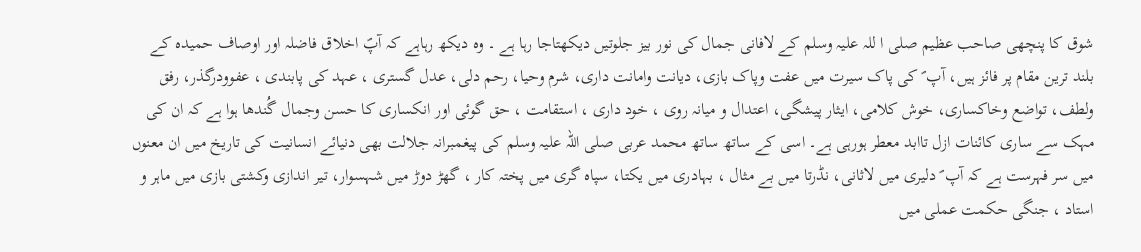شوق کا پنچھی صاحب عظیم صلی ا للہ علیہ وسلم کے لافانی جمال کی نور بیز جلوتیں دیکھتاجا رہا ہے ۔ وہ دیکھ رہاہے کہ آپؐ اخلاق فاضلہ اور اوصاف حمیدہ کے بلند ترین مقام پر فائز ہیں، آپ ؐ کی پاک سیرت میں عفت وپاک بازی، دیانت وامانت داری، شرم وحیا، رحم دلی، عدل گستری ، عہد کی پابندی ، عفوودرگذر، رفق ولطف، تواضع وخاکساری، خوش کلامی، ایثار پیشگی، اعتدال و میانہ روی ، خود داری ، استقامت ، حق گوئی اور انکساری کا حسن وجمال گُندھا ہوا ہے کہ ان کی مہک سے ساری کائنات ازل تاابد معطر ہورہی ہے۔ اسی کے ساتھ ساتھ محمد عربی صلی اللہ علیہ وسلم کی پیغمبرانہ جلالت بھی دنیائے انسانیت کی تاریخ میں ان معنوں میں سر فہرست ہے کہ آپ ؐ دلیری میں لاثانی، نڈرتا میں بے مثال ، بہادری میں یکتا، سپاہ گری میں پختہ کار ، گھڑ دوڑ میں شہسوار، تیر اندازی وکشتی بازی میں ماہر و استاد ، جنگی حکمت عملی میں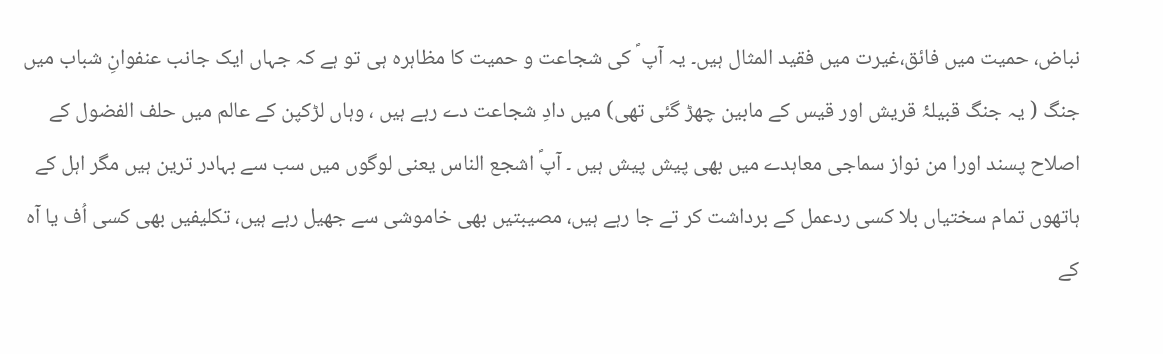نباض، حمیت میں فائق،غیرت میں فقید المثال ہیں۔ یہ آپ ؐ کی شجاعت و حمیت کا مظاہرہ ہی تو ہے کہ جہاں ایک جانب عنفوانِ شباب میں جنگ ( یہ جنگ قبیلۂ قریش اور قیس کے مابین چھڑ گئی تھی) میں دادِ شجاعت دے رہے ہیں ، وہاں لڑکپن کے عالم میں حلف الفضول کے اصلاح پسند اورا من نواز سماجی معاہدے میں بھی پیش پیش ہیں ۔ آپؐ اشجع الناس یعنی لوگوں میں سب سے بہادر ترین ہیں مگر اہل کے ہاتھوں تمام سختیاں بلا کسی ردعمل کے برداشت کر تے جا رہے ہیں، مصیبتیں بھی خاموشی سے جھیل رہے ہیں، تکلیفیں بھی کسی اُف یا آہ کے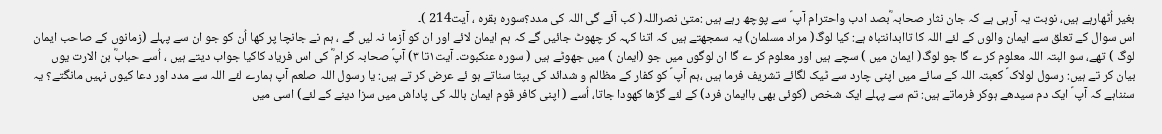بغیر اُٹھارہے ہیں، نوبت یہ آرہی ہے کہ جان نثار صحابہ ؓبصد ادب واحترام آپ ؐ سے پوچھ رہے ہیں :متیٰ نصراللہ( کب آئے گی اللہ کی مدد؟سورہ بقرہ ، آیت214 )۔
اس سوال کے تعلق سے ایمان والوں کے لئے اللہ کا تاابدانتباہ ہے: کیا لوگ( مراد مسلمان) یہ سمجھتے ہیں کہ اتنا کہہ کر چھوٹ جائیں گے کہ ہم ایمان لائے اور ان کو آزما نہ لیں گے ، ہم نے جانچا پر کھا اُن کو جو ان سے پہلے (زمانوں کے صاحب ایمان لوگ ) تھے، سو البتہ اللہ معلوم کر ے گا جو لوگ( ایمان میں ) سچے ہیں اور معلوم کر ے گا ان لوگوں میں جو (ایمان ) میں جھوٹے ہیں ( سورہ عنکبوت۔ آیت۱تا ۳) آپؐ صحابہ کرام ؓ کی اس فریاد کاکیا جواب دیتے ہیں ، اُسے حبابؓ بن الارت یوں بیان کر تے ہیں: رسول لولاک ؐ کعبتہ اللہ کے سائے میں اپنی چارد سے ٹیک لگائے تشریف فرما ہیں ،ہم آپ ؐ کو کفار کے مظالم و شدائد کی بپتا سناتے ہو ئے عرض کر تے ہیں: یا رسول اللہ صلعم آپ ہمارے لئے اللہ سے مدد اور دعا کیوں نہیں مانگتے؟ یہ سنناہے کہ آپ ؐ ایک دم سیدھے ہوکر فرماتے ہیں: تم سے پہلے ایک شخص (کوئی بھی باایمان فرد) کے لئے گڑھا کھودا جاتا، اُسے ( اپنی کافر قوم ایمان باللہ کی پاداش میں سزا دینے کے لئے) اسی میں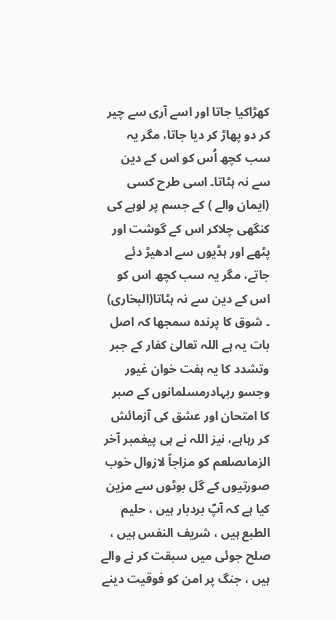کھڑاکیا جاتا اور اسے آری سے چیر کر دو پھاڑ کر دیا جاتا، مگر یہ سب کچھ اُس کو اس کے دین سے نہ ہٹاتا۔ اسی طرح کسی (ایمان والے ) کے جسم پر لوہے کی کنگھی چلاکر اس کے گوشت اور پٹھے اور ہڈیوں سے ادھیڑ دئے جاتے، مگر یہ سب کچھ اس کو اس کے دین سے نہ ہٹاتا(البخاری) ۔ شوق کا پرندہ سمجھا کہ اصل بات یہ ہے اللہ تعالیٰ کفار کے جبر وتشدد کا یہ ہفت خوان غیور وجسو ربہادرمسلمانوں کے صبر کا امتحان اور عشق کی آزمائش کر رہاہے، نیز اللہ نے ہی پیغمبر آخر الزماںصلعم کو مزاجاً لازوال خوب صورتیوں کے گل بوٹوں سے مزین کیا ہے کہ آپؐ بردبار ہیں ، حلیم الطبع ہیں ، شریف النفس ہیں ، صلح جوئی میں سبقت کر نے والے ہیں ، جنگ پر امن کو فوقیت دینے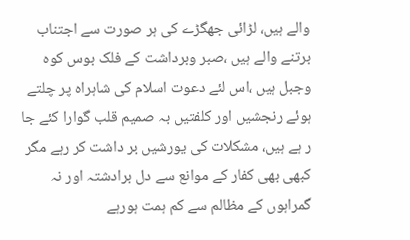والے ہیں، لڑائی جھگڑے کی ہر صورت سے اجتناب برتنے والے ہیں ،صبر وبرداشت کے فلک بوس کوہ وجبل ہیں ،اس لئے دعوت اسلام کی شاہراہ پر چلتے ہوئے رنجشیں اور کلفتیں بہ صمیم قلب گوارا کئے جا ر ہے ہیں، مشکلات کی یورشیں بر داشت کر رہے مگر کبھی بھی کفار کے موانع سے دل برادشتہ اور نہ گمراہوں کے مظالم سے کم ہمت ہورہے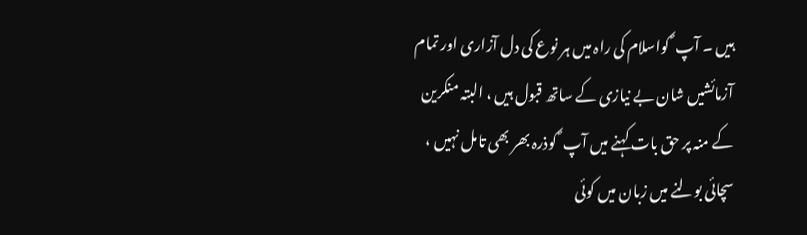ہیں ۔ آپ ؐ کواسلام کی راہ میں ہر نوع کی دل آزاری اور تمام آزمائشیں شان بے نیازی کے ساتھ قبول ہیں ، البتہ منکرین کے منہ پر حق بات کہنے میں آپ ؐ کوذرہ بھر بھی تامل نہیں ، سچائی بولنے میں زبان میں کوئی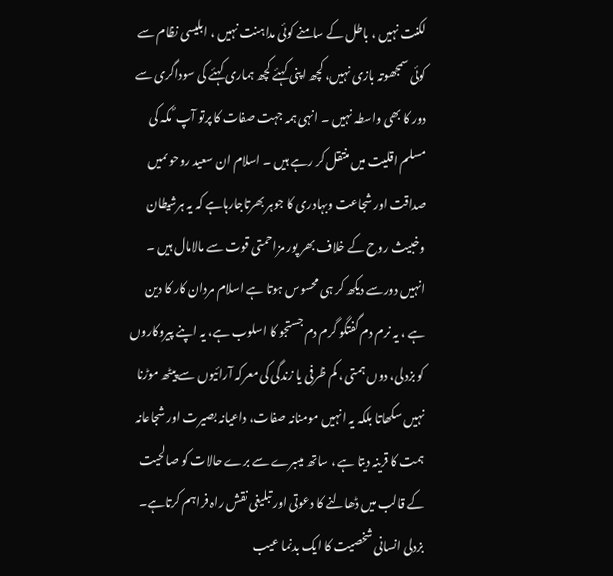لکنت نہیں ، باطل کے سامنے کوئی مداہنت نہیں ، ابلیسی نظام سے کوئی سمجھوتہ بازی نہیں، کچھ اپنی کہئے کچھ ہماری کہئے کی سوداگری سے دور کا بھی واسطہ نہیں ۔ انہی ہمہ جہت صفات کا پرتو آپ ؐ مکہ کی مسلم اقلیت میں منتقل کر رہے ہیں ۔ اسلام ان سعید روحو ںمیں صداقت اور شجاعت وبہادری کا جوہر بھرتاجارہاہے کہ یہ ہرشیطان وخبیث روح کے خلاف بھر پور مزاحمتی قوت سے مالامال ہیں ۔ انہیں دورسے دیکھ کر ہی محسوس ہوتا ہے اسلام مردان کار کا دین ہے ، یہ نرم دم گفتگو گرم دم جستجو کا اسلوب ہے، یہ اپنے پیروکاروں کو بزدلی، دوں ہمتی ، کم ظرفی یا زندگی کی معرکہ آرائیوں سے پیٹھ موڑنا نہیں سکھاتا بلکہ یہ انہیں مومنانہ صفات، داعیانہ بصیرت اور شجاعانہ ہمت کا قرینہ دیتا ہے ، ساتھ میںبرے سے برے حالات کو صالحیت کے قالب میں ڈھالنے کا دعوتی اور تبلیغی نقش راہ فراہم کرتاہے۔ بزدلی انسانی شخصیت کا ایک بدنما عیب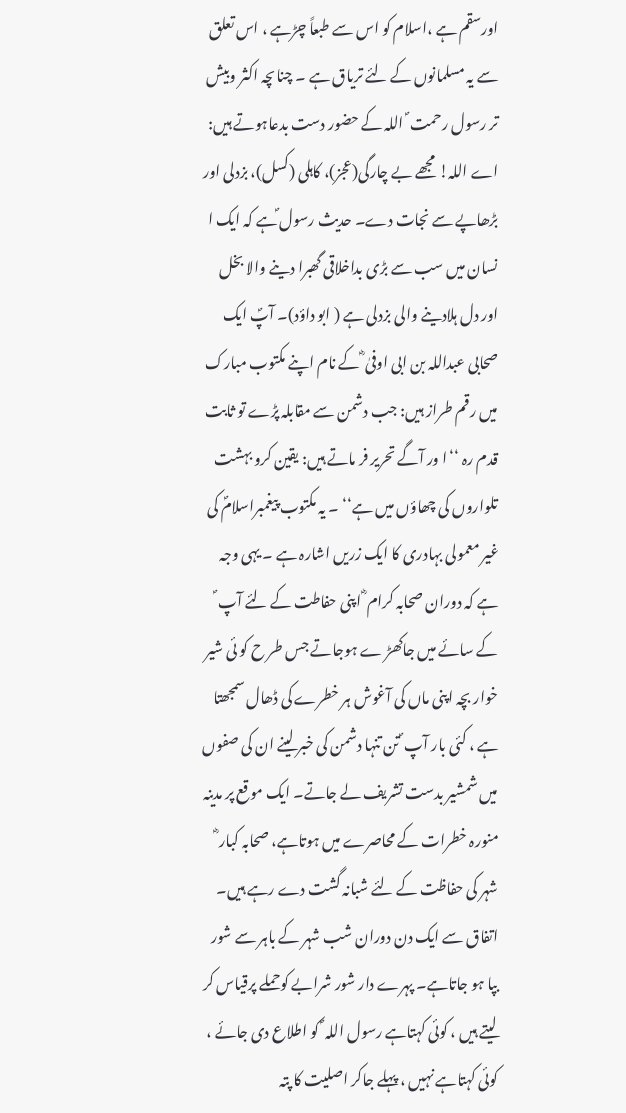اورسقم ہے ،اسلام کو اس سے طبعاً چڑہے ، اس تعلق سے یہ مسلمانوں کے لئے تریاق ہے ۔ چناںچہ اکثر وبیش تر رسول رحمت ؐ اللہ کے حضور دست بدعاہوتے ہیں: اے اللہ! مجھے بے چارگی(عجز)، کاہلی (کسل)، بزدلی اور بڑھاپے سے نجات دے۔ حدیث رسول ؐہے کہ ایک ا نسان میں سب سے بڑی بداخلاقی گھبرا دینے والا بخل اور دل ہلادینے والی بزدلی ہے ( ابو داؤد)۔ آپؐ ایک صحابی عبداللہ بن ابی اوفیٰ ؓ کے نام اپنے مکتوب مبارک میں رقم طراز ہیں: جب دشمن سے مقابلہ پڑے تو ثابت قدم رہ ‘‘ا ور آگے تحریر فر ماتے ہیں: یقین کرو بہشت تلواروں کی چھاؤں میں ہے‘‘ ۔ یہ مکتوب پیغمبراسلامؐ کی غیر معمولی بہادری کا ایک زریں اشارہ ہے ۔ یہی وجہ ہے کہ دوران صحابہ کرام ؓ اپنی حفاطت کے لئے آپ ؐ کے سائے میں جاکھڑ ے ہوجاتے جس طر ح کو ئی شیر خوار بچہ اپنی ماں کی آغوش ہر خطرے کی ڈھال سمجھتا ہے ، کئی بار آپ ؐ تن تنہا دشمن کی خبر لینے ان کی صفوں میں شمشیر بدست تشریف لے جاتے۔ ایک موقع پر مدینہ منورہ خطرات کے محاصرے میں ہوتاہے، صحابہ کبار ؓ شہر کی حفاظت کے لئے شبانہ گشت دے رہے ہیں۔ اتفاق سے ایک دن دوران شب شہر کے باہر سے شور بپا ہو جاتاہے۔ پہرے دار شور شرابے کوحملے پرقیاس کر لیتے ہیں ، کوئی کہتاہے رسول اللہ ؐ کو اطلاع دی جائے ، کوئی کہتاہے نہیں ، پہلے جاکر اصلیت کا پتہ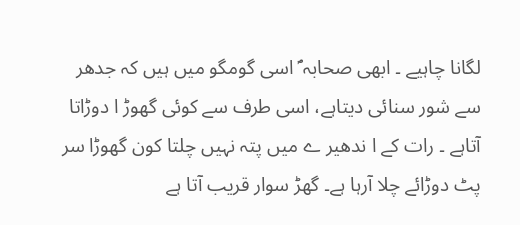لگانا چاہیے ۔ ابھی صحابہ ؐ اسی گومگو میں ہیں کہ جدھر سے شور سنائی دیتاہے، اسی طرف سے کوئی گھوڑ ا دوڑاتا آتاہے ۔ رات کے ا ندھیر ے میں پتہ نہیں چلتا کون گھوڑا سر پٹ دوڑائے چلا آرہا ہے۔ گھڑ سوار قریب آتا ہے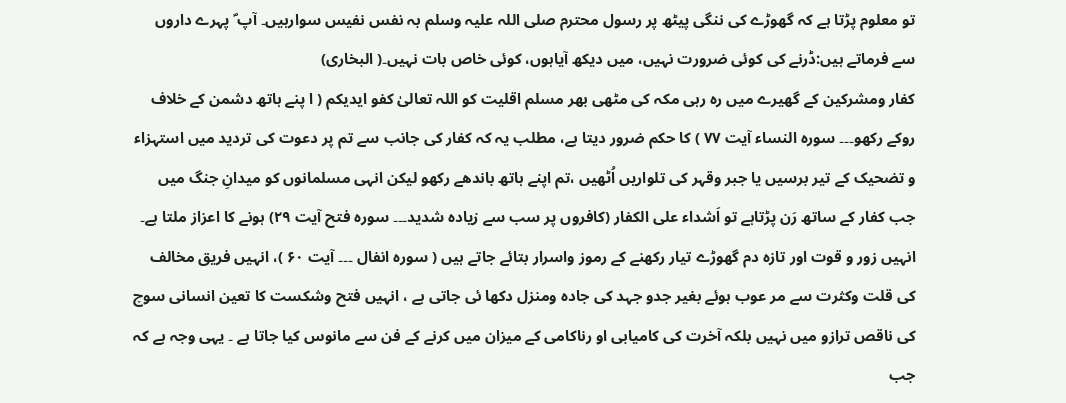تو معلوم پڑتا ہے کہ گھوڑے کی ننگی پیٹھ پر رسول محترم صلی اللہ علیہ وسلم بہ نفس نفیس سوارہیں۔ آپ ؐ پہرے داروں سے فرماتے ہیں:ڈرنے کی کوئی ضرورت نہیں، میں دیکھ آیاہوں، کوئی خاص بات نہیں۔( البخاری)
کفار ومشرکین کے گھیرے میں رہ رہی مکہ کی مٹھی بھر مسلم اقلیت کو اللہ تعالیٰ کفو ایدیکم ( ا پنے ہاتھ دشمن کے خلاف روکے رکھو۔۔۔ سورہ النساء آیت ۷۷ ) کا حکم ضرور دیتا ہے، مطلب یہ کہ کفار کی جانب سے تم پر دعوت کی تردید میں استہزاء و تضحیک کے تیر برسیں یا جبر وقہر کی تلواریں اُٹھیں ،تم اپنے ہاتھ باندھے رکھو لیکن انہی مسلمانوں کو میدانِ جنگ میں جب کفار کے ساتھ رَن پڑتاہے تو اَشداء علی الکفار (کافروں پر سب سے زیادہ شدید۔۔۔ سورہ فتح آیت ۲۹) ہونے کا اعزاز ملتا ہے۔ انہیں زور و قوت اور تازہ دم گھوڑے تیار رکھنے کے رموز واسرار بتائے جاتے ہیں ( سورہ انفال ۔۔۔ آیت ۶۰ )، انہیں فریق مخالف کی قلت وکثرت سے مر عوب ہوئے بغیر جدو جہد کی جادہ ومنزل دکھا ئی جاتی ہے ، انہیں فتح وشکست کا تعین انسانی سوچ کی ناقص ترازو میں نہیں بلکہ آخرت کی کامیابی او رناکامی کے میزان میں کرنے کے فن سے مانوس کیا جاتا ہے ۔ یہی وجہ ہے کہ جب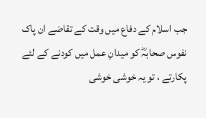جب اسلام کے دفاع میں وقت کے تقاضے ان پاک نفوس صحابہؓ کو میدانِ عمل میں کودنے کے لئے پکارتے ، تو یہ خوشی خوشی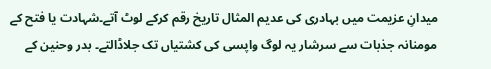میدانِ عزیمت میں بہادری کی عدیم المثال تاریخ رقم کرکے لوٹ آتے۔شہادت یا فتح کے مومنانہ جذبات سے سرشار یہ لوگ واپسی کی کشتیاں تک جلاڈالتے۔ بدر وحنین کے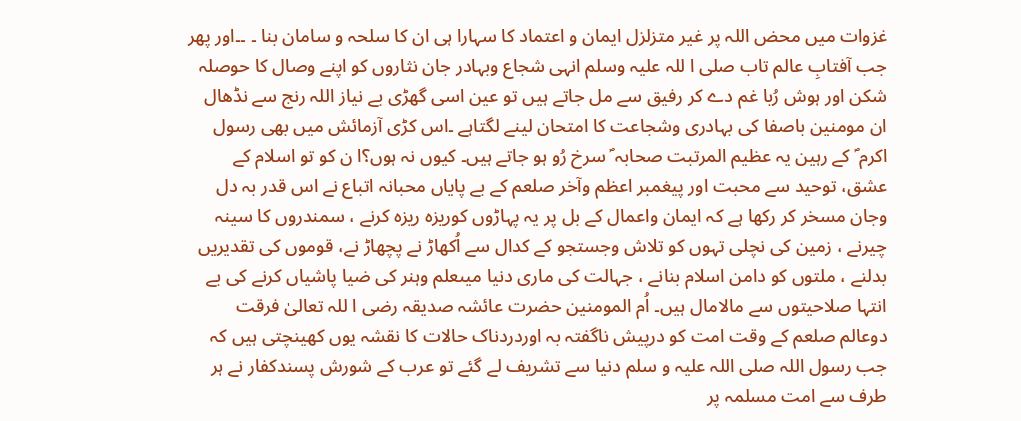غزوات میں محض اللہ پر غیر متزلزل ایمان و اعتماد کا سہارا ہی ان کا سلحہ و سامان بنا ۔ ۔۔اور پھر جب آفتابِ عالم تاب صلی ا للہ علیہ وسلم انہی شجاع وبہادر جان نثاروں کو اپنے وصال کا حوصلہ شکن اور ہوش رُبا غم دے کر رفیق سے مل جاتے ہیں تو عین اسی گھڑی بے نیاز اللہ رنج سے نڈھال ان مومنین باصفا کی بہادری وشجاعت کا امتحان لینے لگتاہے ۔اس کڑی آزمائش میں بھی رسول اکرم ؐ کے رہین یہ عظیم المرتبت صحابہ ؐ سرخ رُو ہو جاتے ہیں۔ کیوں نہ ہوں؟ا ن کو تو اسلام کے عشق، توحید سے محبت اور پیغمبر اعظم وآخر صلعم کے بے پایاں محبانہ اتباع نے اس قدر بہ دل وجان مسخر کر رکھا ہے کہ ایمان واعمال کے بل پر یہ پہاڑوں کوریزہ ریزہ کرنے ، سمندروں کا سینہ چیرنے ، زمین کی نچلی تہوں کو تلاش وجستجو کے کدال سے اُکھاڑ نے پچھاڑ نے، قوموں کی تقدیریں بدلنے ، ملتوں کو دامن اسلام بنانے ، جہالت کی ماری دنیا میںعلم وہنر کی ضیا پاشیاں کرنے کی بے انتہا صلاحیتوں سے مالامال ہیں۔ اُم المومنین حضرت عائشہ صدیقہ رضی ا للہ تعالیٰ فرقت دوعالم صلعم کے وقت امت کو درپیش ناگفتہ بہ اوردردناک حالات کا نقشہ یوں کھینچتی ہیں کہ جب رسول اللہ صلی اللہ علیہ و سلم دنیا سے تشریف لے گئے تو عرب کے شورش پسندکفار نے ہر طرف سے امت مسلمہ پر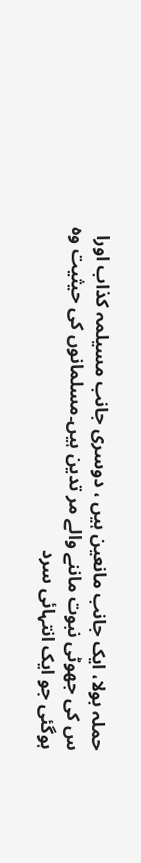حملہ بولا، ایک جانب مانعین ہیں ، دوسری جانب مسیلمہ کذاب اورا س کی جھوٹی نبوت ماننے والے مر تدین ہیں۔مسلمانوں کی حیثیت وہ ہوگئی جو ایک انتہائی سرد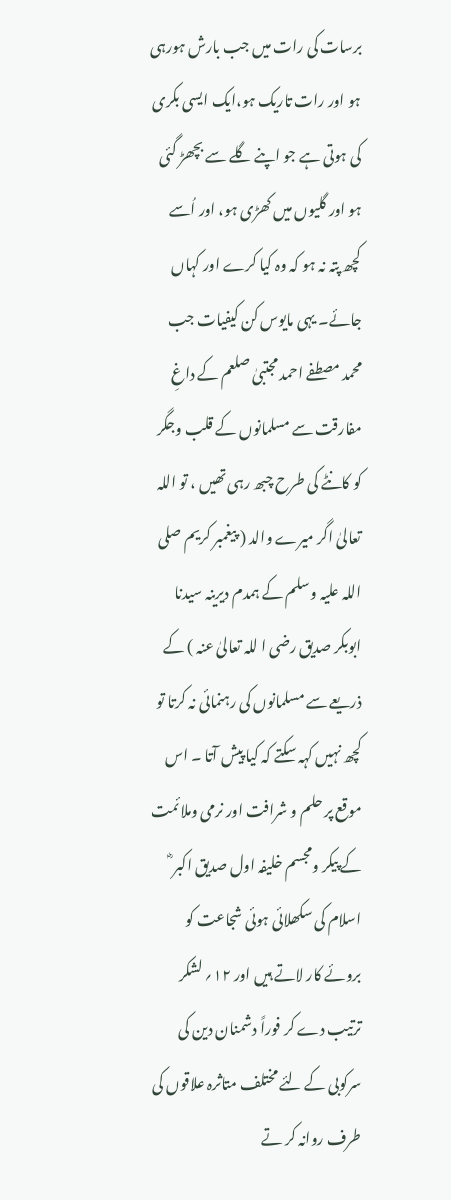برسات کی رات میں جب بارش ہورہی ہو اور رات تاریک ہو،ایک ایسی بکری کی ہوتی ہے جو اپنے گلے سے بچھڑ گئی ہو اور گلیوں میں کھڑی ہو، اور اُسے کچھ پتہ نہ ہو کہ وہ کیا کرے اور کہاں جائے۔ یہی مایوس کن کیفیات جب محمد مصطفے احمد مجتبیٰ صلعم کے داغِ مفارقت سے مسلمانوں کے قلب وجگر کو کانٹے کی طرح چبھ رہی تھیں ، تو اللہ تعالیٰ اگر میرے والد ( پیغمبر کریم صلی اللہ علیہ وسلم کے ہمدم دیرینہ سیدنا ابوبکر صدیق رضی ا للہ تعالیٰ عنہ ) کے ذریعے سے مسلمانوں کی رہنمائی نہ کرتا تو کچھ نہیں کہہ سکتے کہ کیا پیش آتا ۔ اس موقع پر حلم و شرافت اور نرمی وملائمت کے پیکر ومجسم خلیفہ اول صدیق اکبر ؓ اسلام کی سکھلائی ہوئی شجاعت کو بروئے کار لاتے ہیں اور ۱۲؍ لشکر ترتیب دے کر فوراً دشمنان دین کی سرکوبی کے لئے مختلف متاثرہ علاقوں کی طرف روانہ کر تے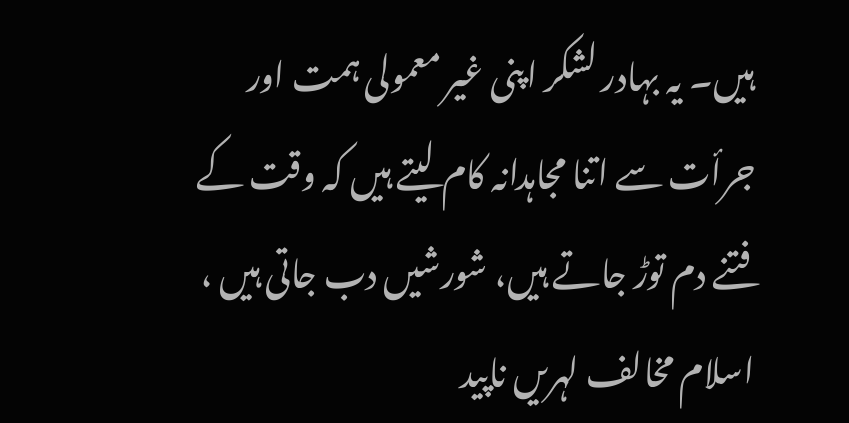ہیں۔ یہ بہادر لشکر اپنی غیر معمولی ہمت اور جرأت سے اتنا مجاہدانہ کام لیتے ہیں کہ وقت کے فتنے دم توڑ جاتے ہیں، شورشیں دب جاتی ہیں ، اسلام مخالف لہریں ناپید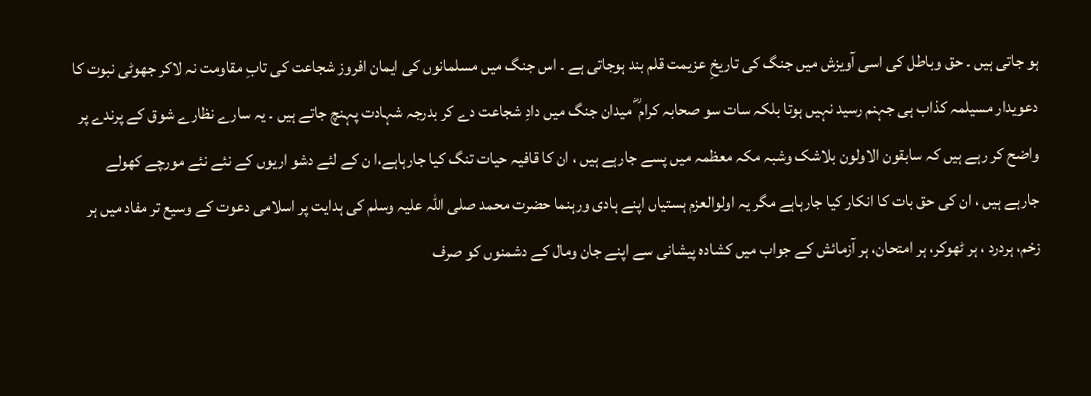ہو جاتی ہیں ۔ حق وباطل کی اسی آویزش میں جنگ کی تاریخِ عزیمت قلم بند ہوجاتی ہے ۔ اس جنگ میں مسلمانوں کی ایمان افروز شجاعت کی تابِ مقاومت نہ لاکر جھوٹی نبوت کا دعویدار مسیلمہ کذاب ہی جہنم رسید نہیں ہوتا بلکہ سات سو صحابہ کرام ؓ میدان جنگ میں دادِ شجاعت دے کر بدرجہ شہادت پہنچ جاتے ہیں ۔ یہ سارے نظارے شوق کے پرندے پر واضح کر رہے ہیں کہ سابقون الاولون بلاشک وشبہ مکہ معظمہ میں پسے جارہے ہیں ، ان کا قافیہ حیات تنگ کیا جارہاہے،ا ن کے لئے دشو اریوں کے نئے نئے مورچے کھولے جارہے ہیں ، ان کی حق بات کا انکار کیا جارہاہے مگر یہ اولوالعزم ہستیاں اپنے ہادی ورہنما حضرت محمد صلی اللہ علیہ وسلم کی ہدایت پر اسلامی دعوت کے وسیع تر مفاد میں ہر زخم، ہردرد ، ہر ٹھوکر، ہر امتحان، ہر آزمائش کے جواب میں کشادہ پیشانی سے اپنے جان ومال کے دشمنوں کو صرف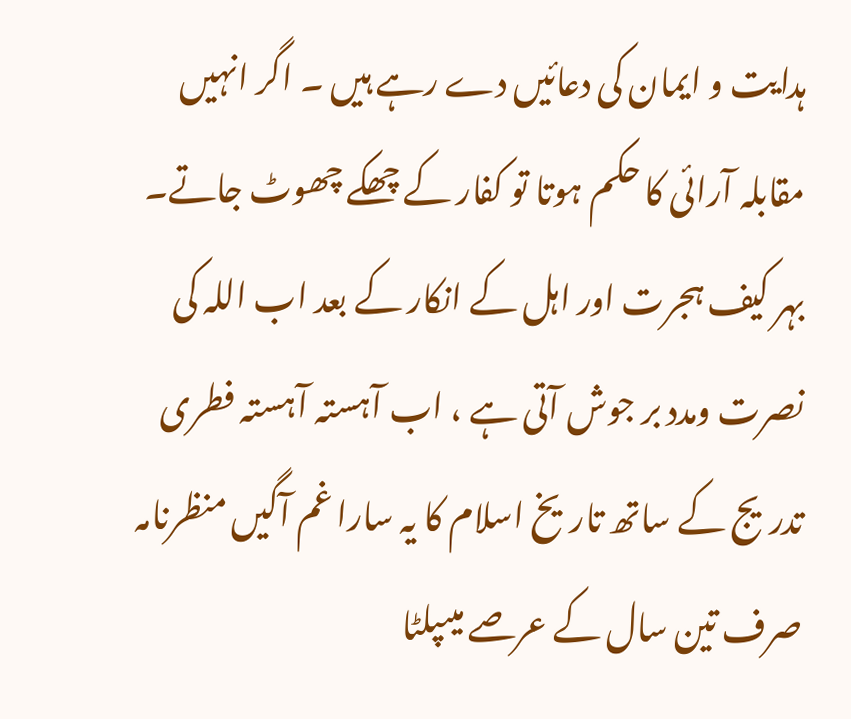ہدایت و ایمان کی دعائیں دے رہے ہیں ۔ اگر انہیں مقابلہ آرائی کا حکم ہوتا تو کفار کے چھکے چھوٹ جاتے۔ بہر کیف ہجرت اور اہل کے انکار کے بعد اب اللہ کی نصرت ومدد بر جوش آتی ہے ، اب آہستہ آہستہ فطری تدریج کے ساتھ تاریخ اسلام کا یہ سارا غم آگیں منظرنامہ صرف تین سال کے عرصے میںپلٹا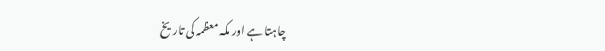چاہتا ہے اور مکہ معظمہ کی تاریخ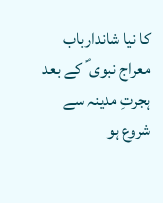کا نیا شاندارباب معراج نبوی ؐ کے بعد ہجرتِ مدینہ سے شروع ہو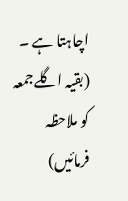اچاہتا ہے ۔
(بقیہ اگلےجمعہ کو ملاحظہ فرمائیں)